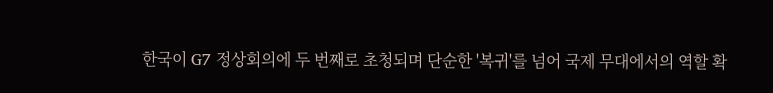한국이 G7 정상회의에 두 번째로 초청되며 단순한 '복귀'를 넘어 국제 무대에서의 역할 확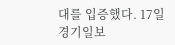대를 입증했다. 17일 경기일보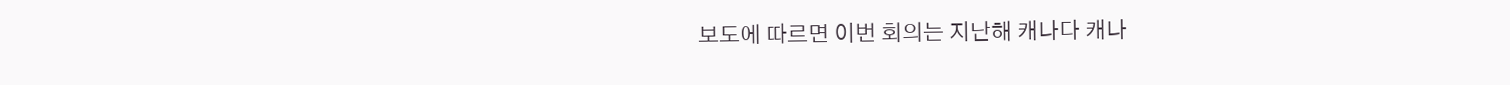보도에 따르면 이번 회의는 지난해 캐나다 캐나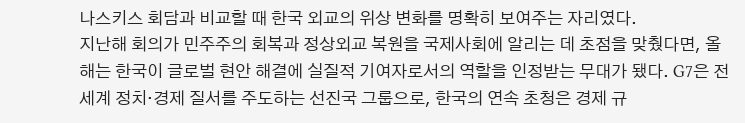나스키스 회담과 비교할 때 한국 외교의 위상 변화를 명확히 보여주는 자리였다.
지난해 회의가 민주주의 회복과 정상외교 복원을 국제사회에 알리는 데 초점을 맞췄다면, 올해는 한국이 글로벌 현안 해결에 실질적 기여자로서의 역할을 인정받는 무대가 됐다. G7은 전 세계 정치·경제 질서를 주도하는 선진국 그룹으로, 한국의 연속 초청은 경제 규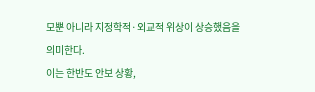모뿐 아니라 지정학적·외교적 위상이 상승했음을 의미한다.
이는 한반도 안보 상황,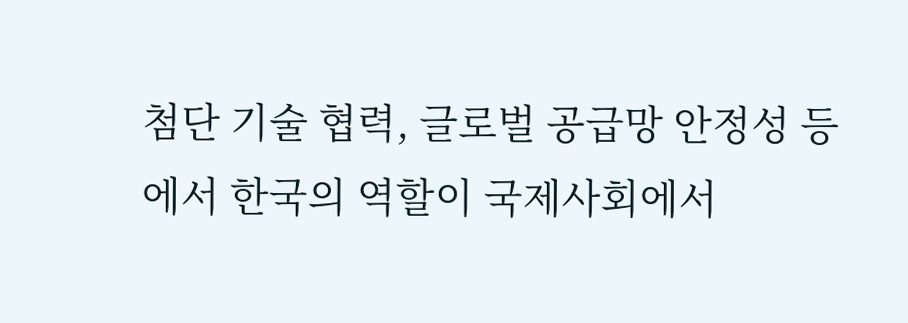첨단 기술 협력, 글로벌 공급망 안정성 등에서 한국의 역할이 국제사회에서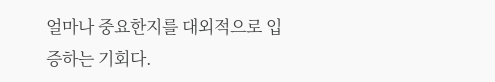얼마나 중요한지를 대외적으로 입증하는 기회다.